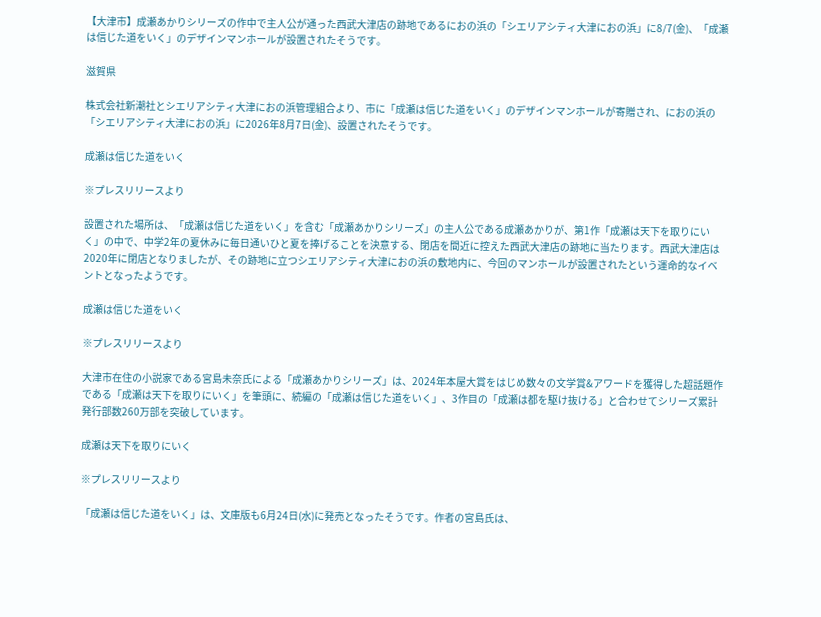【大津市】成瀬あかりシリーズの作中で主人公が通った西武大津店の跡地であるにおの浜の「シエリアシティ大津におの浜」に8/7(金)、「成瀬は信じた道をいく」のデザインマンホールが設置されたそうです。

滋賀県

株式会社新潮社とシエリアシティ大津におの浜管理組合より、市に「成瀬は信じた道をいく」のデザインマンホールが寄贈され、におの浜の「シエリアシティ大津におの浜」に2026年8月7日(金)、設置されたそうです。

成瀬は信じた道をいく

※プレスリリースより

設置された場所は、「成瀬は信じた道をいく」を含む「成瀬あかりシリーズ」の主人公である成瀬あかりが、第1作「成瀬は天下を取りにいく」の中で、中学2年の夏休みに毎日通いひと夏を捧げることを決意する、閉店を間近に控えた西武大津店の跡地に当たります。西武大津店は2020年に閉店となりましたが、その跡地に立つシエリアシティ大津におの浜の敷地内に、今回のマンホールが設置されたという運命的なイベントとなったようです。

成瀬は信じた道をいく

※プレスリリースより

大津市在住の小説家である宮島未奈氏による「成瀬あかりシリーズ」は、2024年本屋大賞をはじめ数々の文学賞&アワードを獲得した超話題作である「成瀬は天下を取りにいく」を筆頭に、続編の「成瀬は信じた道をいく」、3作目の「成瀬は都を駆け抜ける」と合わせてシリーズ累計発行部数260万部を突破しています。

成瀬は天下を取りにいく

※プレスリリースより

「成瀬は信じた道をいく」は、文庫版も6月24日(水)に発売となったそうです。作者の宮島氏は、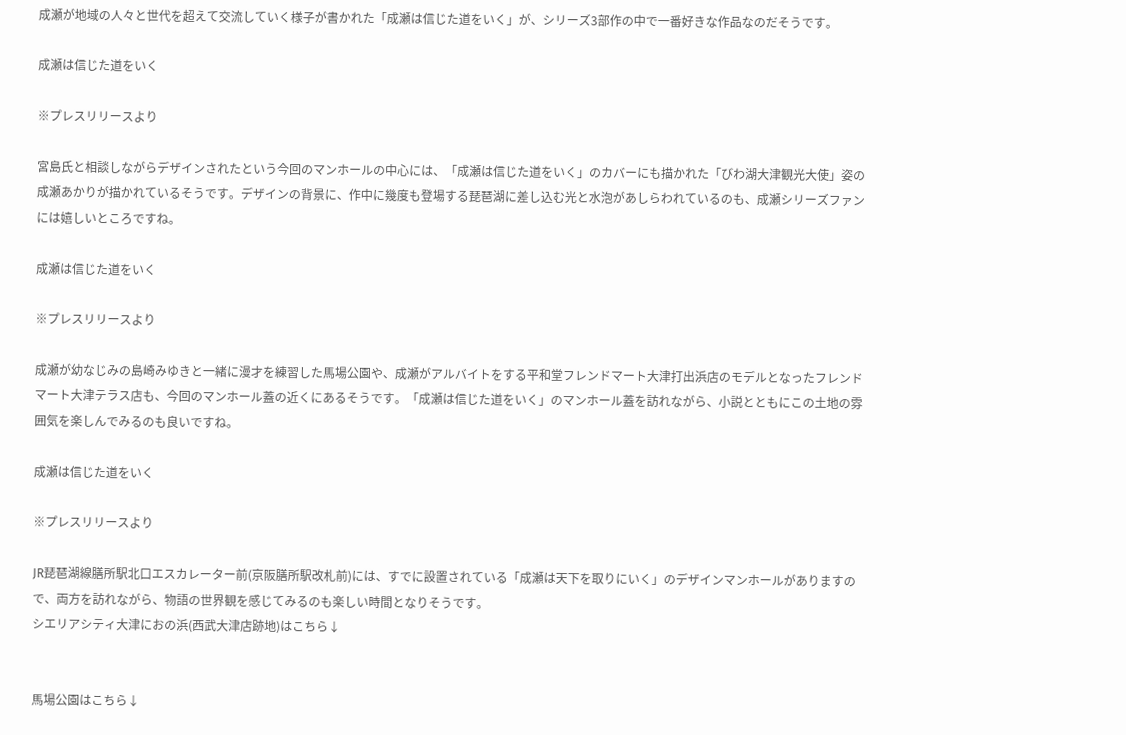成瀬が地域の人々と世代を超えて交流していく様子が書かれた「成瀬は信じた道をいく」が、シリーズ3部作の中で一番好きな作品なのだそうです。

成瀬は信じた道をいく

※プレスリリースより

宮島氏と相談しながらデザインされたという今回のマンホールの中心には、「成瀬は信じた道をいく」のカバーにも描かれた「びわ湖大津観光大使」姿の成瀬あかりが描かれているそうです。デザインの背景に、作中に幾度も登場する琵琶湖に差し込む光と水泡があしらわれているのも、成瀬シリーズファンには嬉しいところですね。

成瀬は信じた道をいく

※プレスリリースより

成瀬が幼なじみの島崎みゆきと一緒に漫才を練習した馬場公園や、成瀬がアルバイトをする平和堂フレンドマート大津打出浜店のモデルとなったフレンドマート大津テラス店も、今回のマンホール蓋の近くにあるそうです。「成瀬は信じた道をいく」のマンホール蓋を訪れながら、小説とともにこの土地の雰囲気を楽しんでみるのも良いですね。

成瀬は信じた道をいく

※プレスリリースより

JR琵琶湖線膳所駅北口エスカレーター前(京阪膳所駅改札前)には、すでに設置されている「成瀬は天下を取りにいく」のデザインマンホールがありますので、両方を訪れながら、物語の世界観を感じてみるのも楽しい時間となりそうです。
シエリアシティ大津におの浜(西武大津店跡地)はこちら↓


馬場公園はこちら↓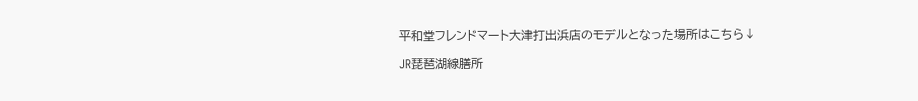平和堂フレンドマート大津打出浜店のモデルとなった場所はこちら↓

JR琵琶湖線膳所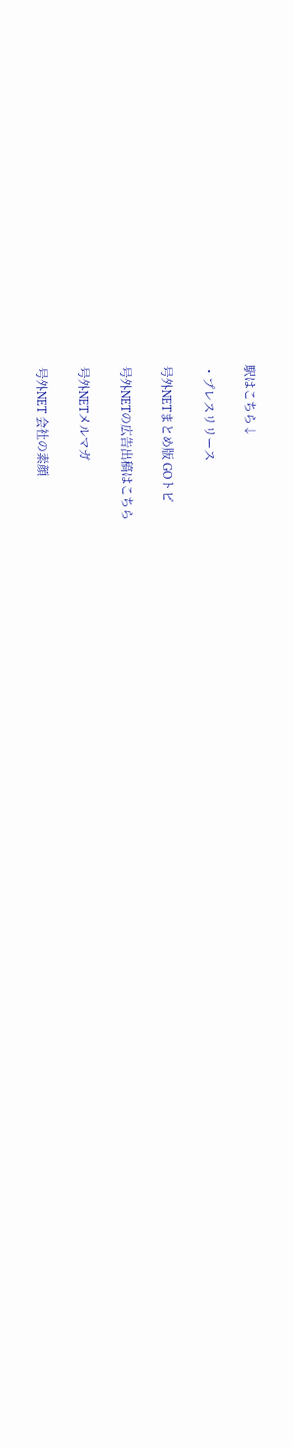駅はこちら↓

・プレスリリース

号外NETまとめ版 GOトピ

号外NETの広告出稿はこちら

号外NETメルマガ

号外NET 会社の素顔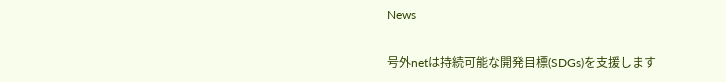News

号外netは持続可能な開発目標(SDGs)を支援します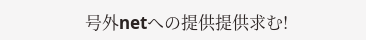号外netへの提供提供求む!